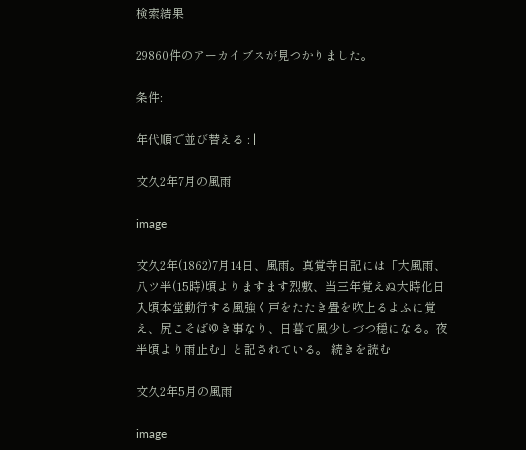検索結果

29860件のアーカイブスが見つかりました。

条件:

年代順で並び替える : |

文久2年7月の風雨

image

文久2年(1862)7月14日、風雨。真覚寺日記には「大風雨、八ツ半(15時)頃よりますます烈敷、当三年覚えぬ大時化日入頃本堂動行する風強く戸をたたき畳を吹上るよふに覚え、尻こそばゆき事なり、日暮て風少しづつ穏になる。夜半頃より雨止む」と記されている。 続きを読む

文久2年5月の風雨

image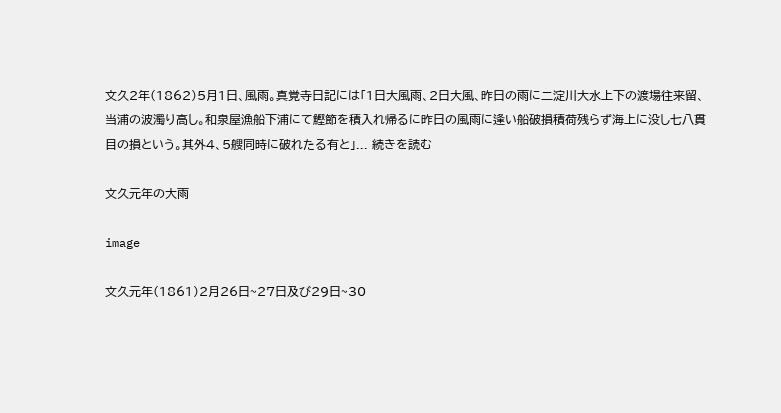文久2年(1862)5月1日、風雨。真覚寺日記には「1日大風雨、2日大風、昨日の雨に二淀川大水上下の渡場往来留、当浦の波濁り高し。和泉屋漁船下浦にて鰹節を積入れ帰るに昨日の風雨に逢い船破損積荷残らず海上に没し七八貫目の損という。其外4、5艘同時に破れたる有と」... 続きを読む

文久元年の大雨

image

文久元年(1861)2月26日~27日及び29日~30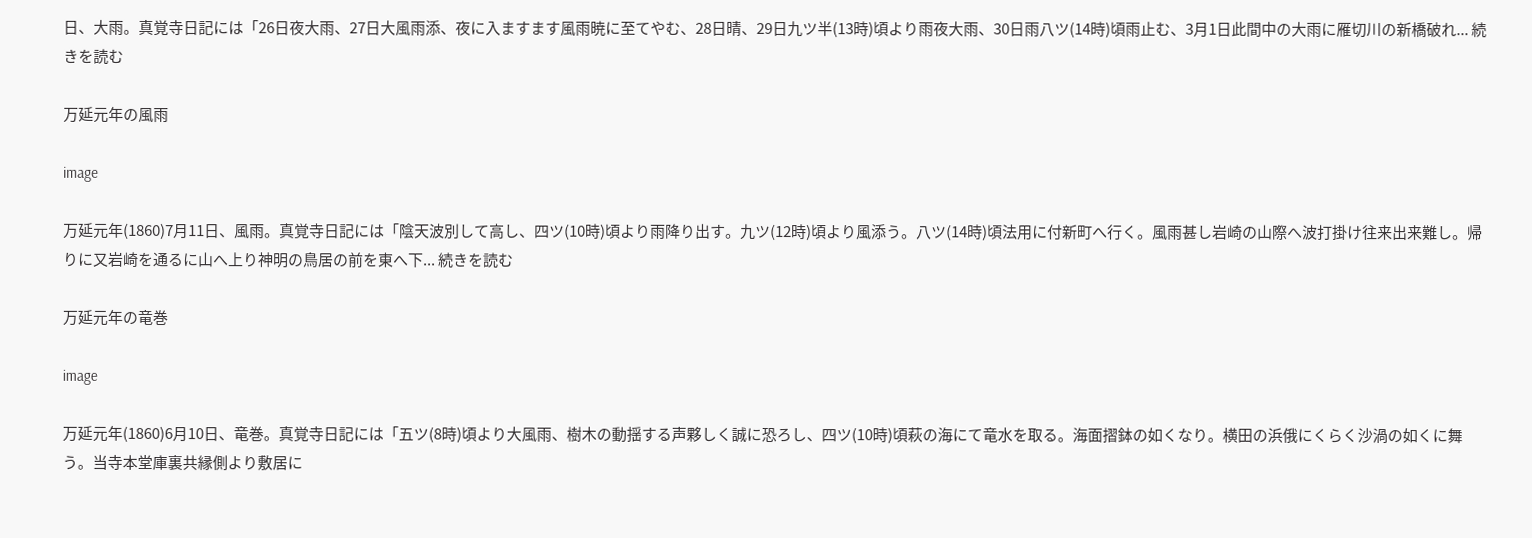日、大雨。真覚寺日記には「26日夜大雨、27日大風雨添、夜に入ますます風雨暁に至てやむ、28日晴、29日九ツ半(13時)頃より雨夜大雨、30日雨八ツ(14時)頃雨止む、3月1日此間中の大雨に雁切川の新橋破れ... 続きを読む

万延元年の風雨

image

万延元年(1860)7月11日、風雨。真覚寺日記には「陰天波別して高し、四ツ(10時)頃より雨降り出す。九ツ(12時)頃より風添う。八ツ(14時)頃法用に付新町へ行く。風雨甚し岩崎の山際へ波打掛け往来出来難し。帰りに又岩崎を通るに山へ上り神明の鳥居の前を東へ下... 続きを読む

万延元年の竜巻

image

万延元年(1860)6月10日、竜巻。真覚寺日記には「五ツ(8時)頃より大風雨、樹木の動揺する声夥しく誠に恐ろし、四ツ(10時)頃萩の海にて竜水を取る。海面摺鉢の如くなり。横田の浜俄にくらく沙渦の如くに舞う。当寺本堂庫裏共縁側より敷居に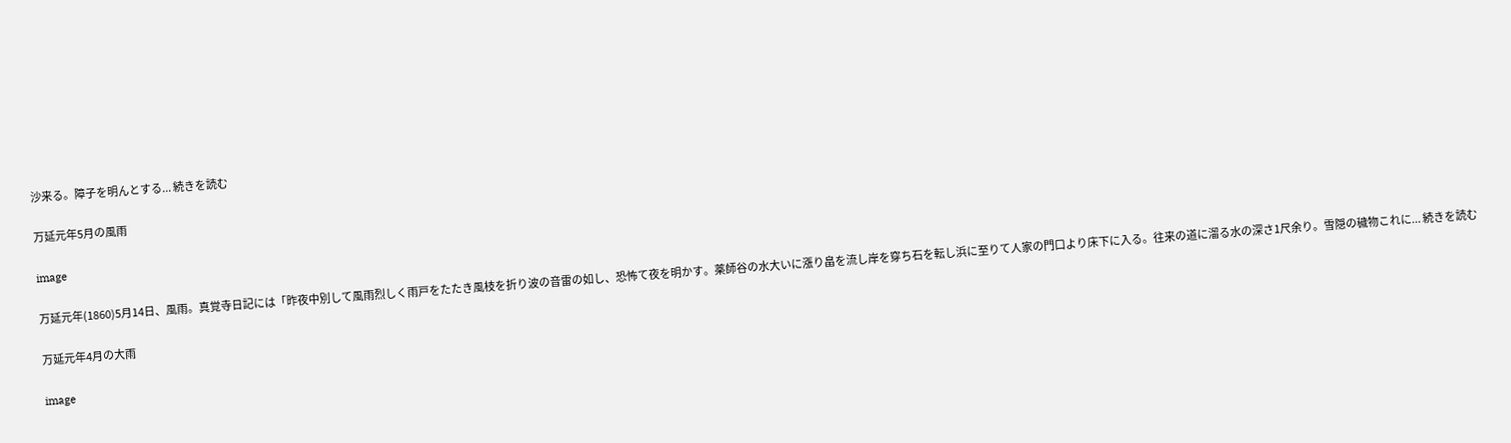沙来る。障子を明んとする... 続きを読む

万延元年5月の風雨

image

万延元年(1860)5月14日、風雨。真覚寺日記には「昨夜中別して風雨烈しく雨戸をたたき風枝を折り波の音雷の如し、恐怖て夜を明かす。薬師谷の水大いに漲り畠を流し岸を穿ち石を転し浜に至りて人家の門口より床下に入る。往来の道に溜る水の深さ1尺余り。雪隠の穢物これに... 続きを読む

万延元年4月の大雨

image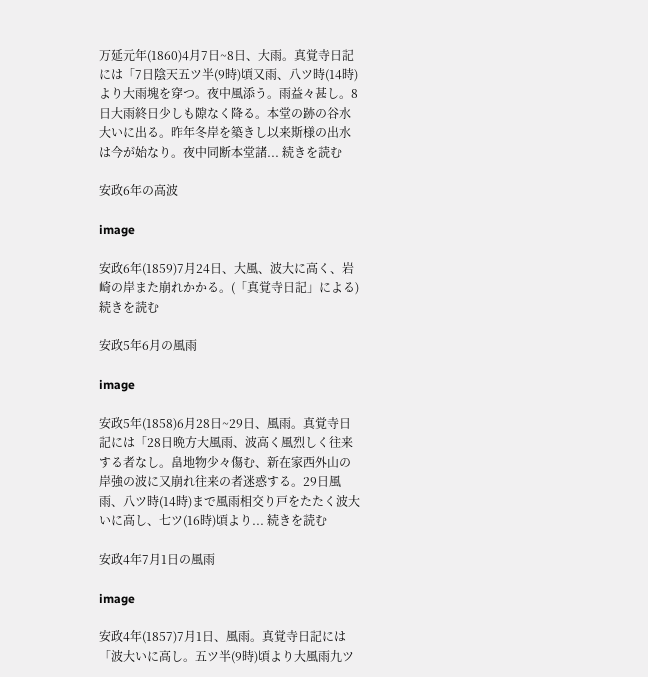万延元年(1860)4月7日~8日、大雨。真覚寺日記には「7日陰天五ツ半(9時)頃又雨、八ツ時(14時)より大雨塊を穿つ。夜中風添う。雨益々甚し。8日大雨終日少しも隙なく降る。本堂の跡の谷水大いに出る。昨年冬岸を築きし以来斯様の出水は今が始なり。夜中同断本堂諸... 続きを読む

安政6年の高波

image

安政6年(1859)7月24日、大風、波大に高く、岩崎の岸また崩れかかる。(「真覚寺日記」による) 続きを読む

安政5年6月の風雨

image

安政5年(1858)6月28日~29日、風雨。真覚寺日記には「28日晩方大風雨、波高く風烈しく往来する者なし。畠地物少々傷む、新在家西外山の岸強の波に又崩れ往来の者迷惑する。29日風雨、八ツ時(14時)まで風雨相交り戸をたたく波大いに高し、七ツ(16時)頃より... 続きを読む

安政4年7月1日の風雨

image

安政4年(1857)7月1日、風雨。真覚寺日記には「波大いに高し。五ツ半(9時)頃より大風雨九ツ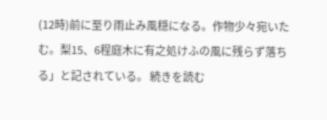(12時)前に至り雨止み風穏になる。作物少々宛いたむ。梨15、6程庭木に有之処けふの風に残らず落ちる」と記されている。 続きを読む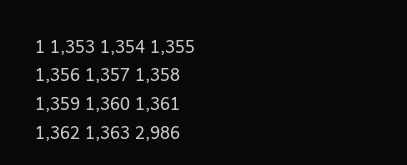1 1,353 1,354 1,355 1,356 1,357 1,358 1,359 1,360 1,361 1,362 1,363 2,986